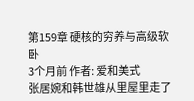第159章 硬核的穷养与高级软卧
3个月前 作者: 爱和美式
张居婉和韩世雄从里屋里走了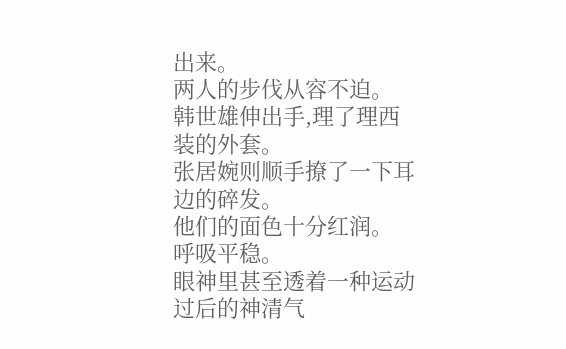出来。
两人的步伐从容不迫。
韩世雄伸出手,理了理西装的外套。
张居婉则顺手撩了一下耳边的碎发。
他们的面色十分红润。
呼吸平稳。
眼神里甚至透着一种运动过后的神清气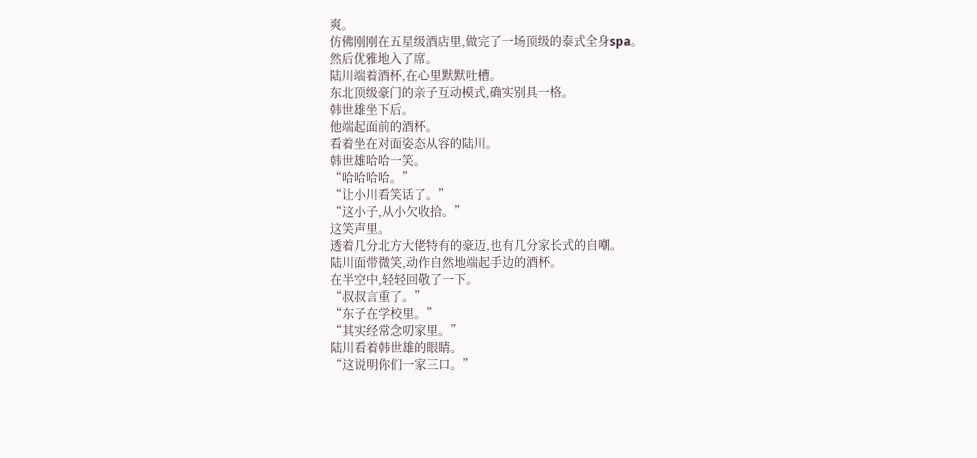爽。
仿佛刚刚在五星级酒店里,做完了一场顶级的泰式全身spa。
然后优雅地入了席。
陆川端着酒杯,在心里默默吐槽。
东北顶级豪门的亲子互动模式,确实别具一格。
韩世雄坐下后。
他端起面前的酒杯。
看着坐在对面姿态从容的陆川。
韩世雄哈哈一笑。
“哈哈哈哈。”
“让小川看笑话了。”
“这小子,从小欠收拾。”
这笑声里。
透着几分北方大佬特有的豪迈,也有几分家长式的自嘲。
陆川面带微笑,动作自然地端起手边的酒杯。
在半空中,轻轻回敬了一下。
“叔叔言重了。”
“东子在学校里。”
“其实经常念叨家里。”
陆川看着韩世雄的眼睛。
“这说明你们一家三口。”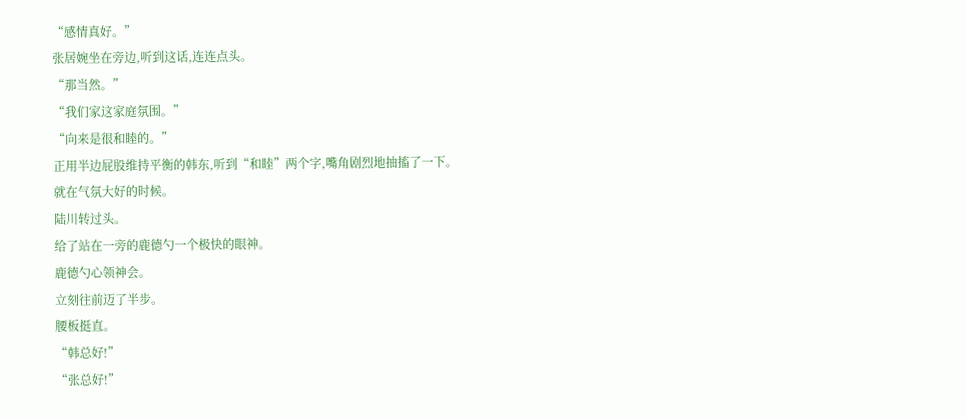“感情真好。”
张居婉坐在旁边,听到这话,连连点头。
“那当然。”
“我们家这家庭氛围。”
“向来是很和睦的。”
正用半边屁股维持平衡的韩东,听到“和睦”两个字,嘴角剧烈地抽搐了一下。
就在气氛大好的时候。
陆川转过头。
给了站在一旁的鹿德勺一个极快的眼神。
鹿德勺心领神会。
立刻往前迈了半步。
腰板挺直。
“韩总好!”
“张总好!”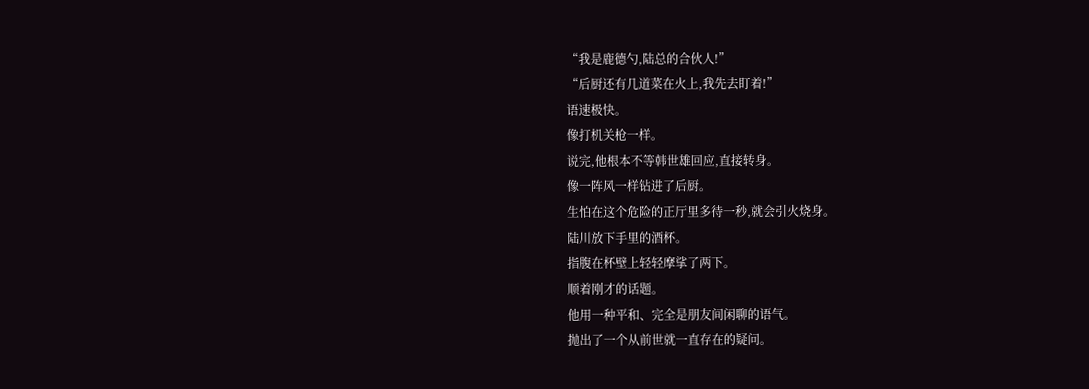“我是鹿德勺,陆总的合伙人!”
“后厨还有几道菜在火上,我先去盯着!”
语速极快。
像打机关枪一样。
说完,他根本不等韩世雄回应,直接转身。
像一阵风一样钻进了后厨。
生怕在这个危险的正厅里多待一秒,就会引火烧身。
陆川放下手里的酒杯。
指腹在杯壁上轻轻摩挲了两下。
顺着刚才的话题。
他用一种平和、完全是朋友间闲聊的语气。
抛出了一个从前世就一直存在的疑问。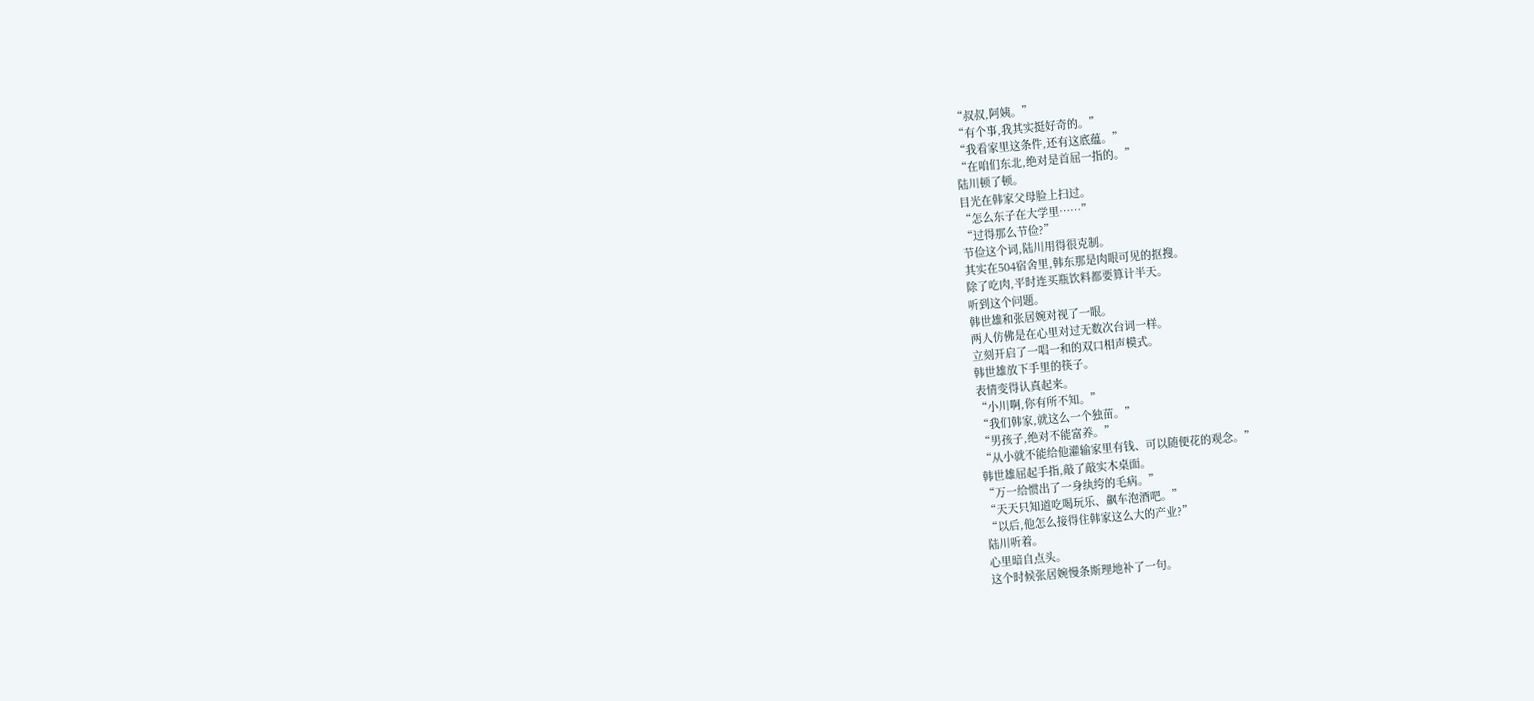“叔叔,阿姨。”
“有个事,我其实挺好奇的。”
“我看家里这条件,还有这底蕴。”
“在咱们东北,绝对是首屈一指的。”
陆川顿了顿。
目光在韩家父母脸上扫过。
“怎么东子在大学里……”
“过得那么节俭?”
节俭这个词,陆川用得很克制。
其实在504宿舍里,韩东那是肉眼可见的抠搜。
除了吃肉,平时连买瓶饮料都要算计半天。
听到这个问题。
韩世雄和张居婉对视了一眼。
两人仿佛是在心里对过无数次台词一样。
立刻开启了一唱一和的双口相声模式。
韩世雄放下手里的筷子。
表情变得认真起来。
“小川啊,你有所不知。”
“我们韩家,就这么一个独苗。”
“男孩子,绝对不能富养。”
“从小就不能给他灌输家里有钱、可以随便花的观念。”
韩世雄屈起手指,敲了敲实木桌面。
“万一给惯出了一身纨绔的毛病。”
“天天只知道吃喝玩乐、飙车泡酒吧。”
“以后,他怎么接得住韩家这么大的产业?”
陆川听着。
心里暗自点头。
这个时候张居婉慢条斯理地补了一句。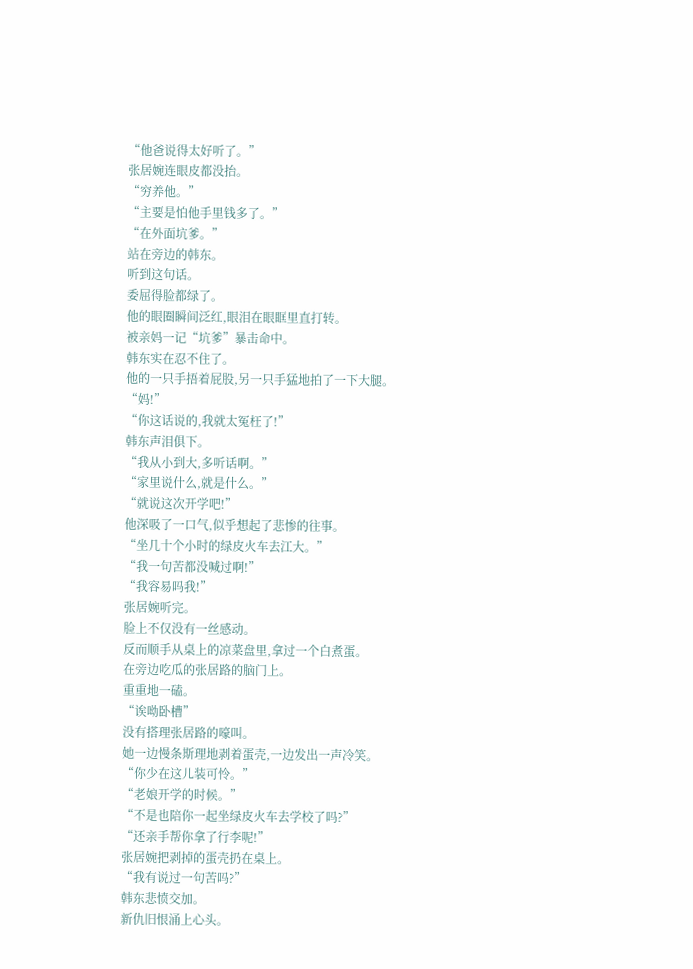“他爸说得太好听了。”
张居婉连眼皮都没抬。
“穷养他。”
“主要是怕他手里钱多了。”
“在外面坑爹。”
站在旁边的韩东。
听到这句话。
委屈得脸都绿了。
他的眼圈瞬间泛红,眼泪在眼眶里直打转。
被亲妈一记“坑爹”暴击命中。
韩东实在忍不住了。
他的一只手捂着屁股,另一只手猛地拍了一下大腿。
“妈!”
“你这话说的,我就太冤枉了!”
韩东声泪俱下。
“我从小到大,多听话啊。”
“家里说什么,就是什么。”
“就说这次开学吧!”
他深吸了一口气,似乎想起了悲惨的往事。
“坐几十个小时的绿皮火车去江大。”
“我一句苦都没喊过啊!”
“我容易吗我!”
张居婉听完。
脸上不仅没有一丝感动。
反而顺手从桌上的凉菜盘里,拿过一个白煮蛋。
在旁边吃瓜的张居路的脑门上。
重重地一磕。
“诶呦卧槽”
没有搭理张居路的嚎叫。
她一边慢条斯理地剥着蛋壳,一边发出一声冷笑。
“你少在这儿装可怜。”
“老娘开学的时候。”
“不是也陪你一起坐绿皮火车去学校了吗?”
“还亲手帮你拿了行李呢!”
张居婉把剥掉的蛋壳扔在桌上。
“我有说过一句苦吗?”
韩东悲愤交加。
新仇旧恨涌上心头。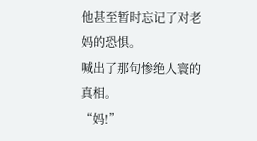他甚至暂时忘记了对老妈的恐惧。
喊出了那句惨绝人寰的真相。
“妈!”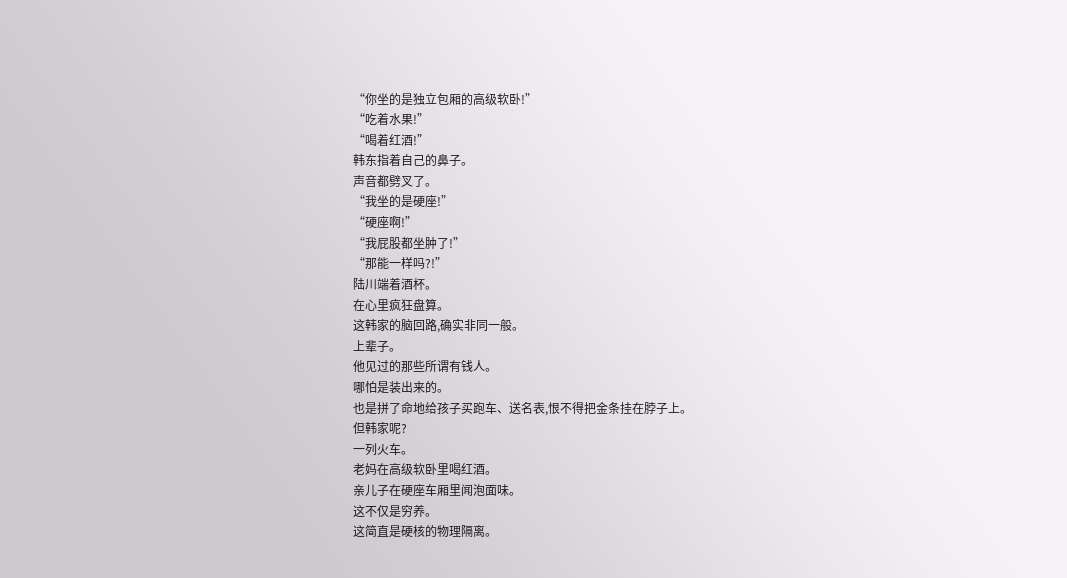“你坐的是独立包厢的高级软卧!”
“吃着水果!”
“喝着红酒!”
韩东指着自己的鼻子。
声音都劈叉了。
“我坐的是硬座!”
“硬座啊!”
“我屁股都坐肿了!”
“那能一样吗?!”
陆川端着酒杯。
在心里疯狂盘算。
这韩家的脑回路,确实非同一般。
上辈子。
他见过的那些所谓有钱人。
哪怕是装出来的。
也是拼了命地给孩子买跑车、送名表,恨不得把金条挂在脖子上。
但韩家呢?
一列火车。
老妈在高级软卧里喝红酒。
亲儿子在硬座车厢里闻泡面味。
这不仅是穷养。
这简直是硬核的物理隔离。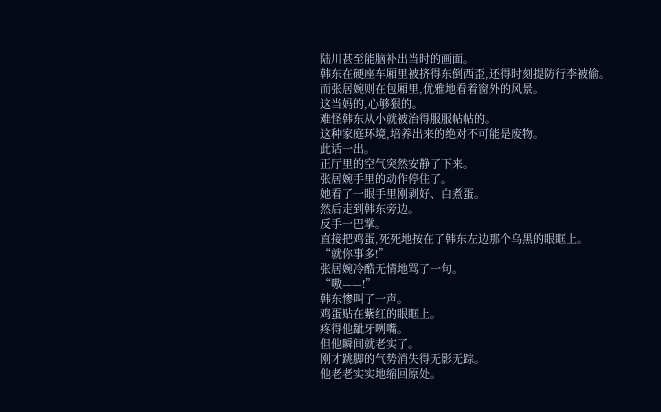陆川甚至能脑补出当时的画面。
韩东在硬座车厢里被挤得东倒西歪,还得时刻提防行李被偷。
而张居婉则在包厢里,优雅地看着窗外的风景。
这当妈的,心够狠的。
难怪韩东从小就被治得服服帖帖的。
这种家庭环境,培养出来的绝对不可能是废物。
此话一出。
正厅里的空气突然安静了下来。
张居婉手里的动作停住了。
她看了一眼手里刚剥好、白煮蛋。
然后走到韩东旁边。
反手一巴掌。
直接把鸡蛋,死死地按在了韩东左边那个乌黑的眼眶上。
“就你事多!”
张居婉冷酷无情地骂了一句。
“嗷——!”
韩东惨叫了一声。
鸡蛋贴在紫红的眼眶上。
疼得他龇牙咧嘴。
但他瞬间就老实了。
刚才跳脚的气势消失得无影无踪。
他老老实实地缩回原处。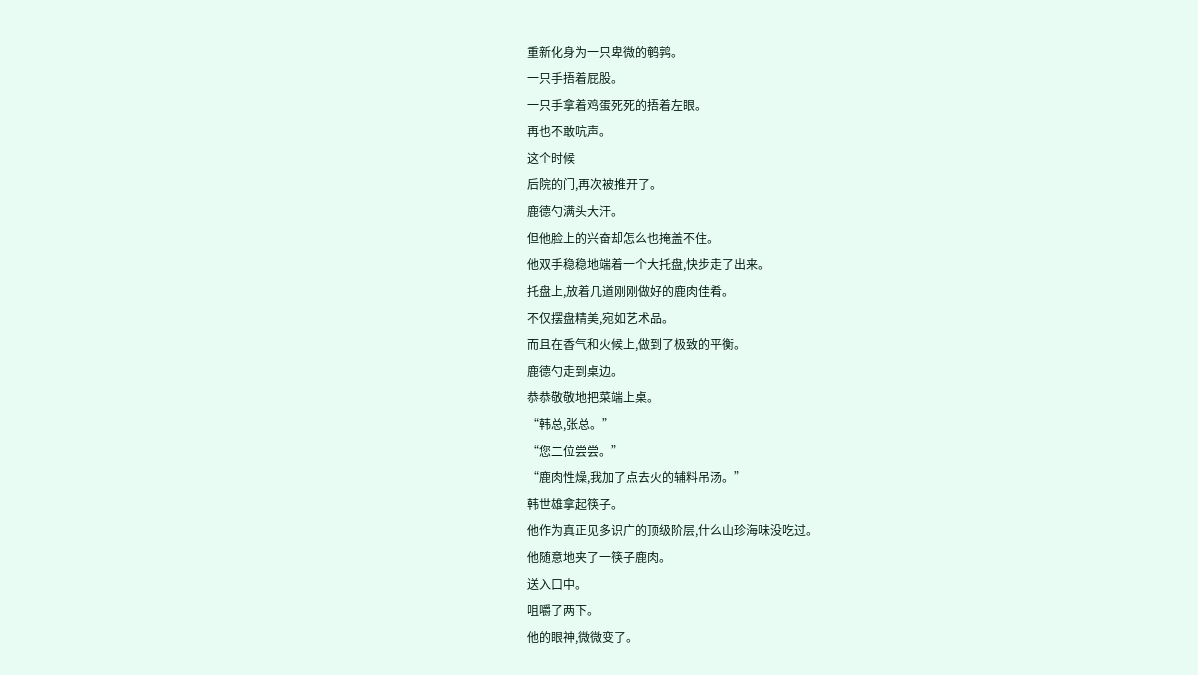重新化身为一只卑微的鹌鹑。
一只手捂着屁股。
一只手拿着鸡蛋死死的捂着左眼。
再也不敢吭声。
这个时候
后院的门,再次被推开了。
鹿德勺满头大汗。
但他脸上的兴奋却怎么也掩盖不住。
他双手稳稳地端着一个大托盘,快步走了出来。
托盘上,放着几道刚刚做好的鹿肉佳肴。
不仅摆盘精美,宛如艺术品。
而且在香气和火候上,做到了极致的平衡。
鹿德勺走到桌边。
恭恭敬敬地把菜端上桌。
“韩总,张总。”
“您二位尝尝。”
“鹿肉性燥,我加了点去火的辅料吊汤。”
韩世雄拿起筷子。
他作为真正见多识广的顶级阶层,什么山珍海味没吃过。
他随意地夹了一筷子鹿肉。
送入口中。
咀嚼了两下。
他的眼神,微微变了。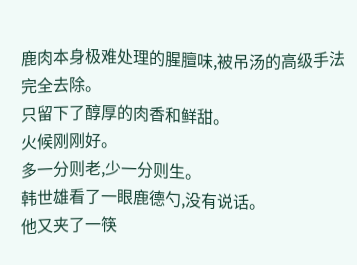鹿肉本身极难处理的腥膻味,被吊汤的高级手法完全去除。
只留下了醇厚的肉香和鲜甜。
火候刚刚好。
多一分则老,少一分则生。
韩世雄看了一眼鹿德勺,没有说话。
他又夹了一筷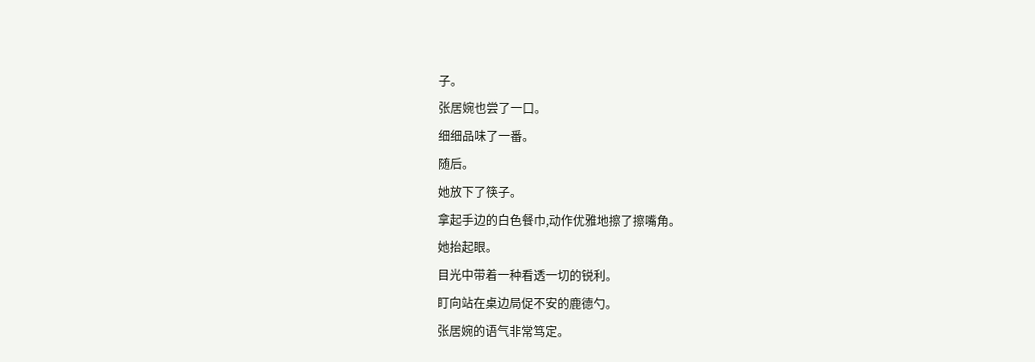子。
张居婉也尝了一口。
细细品味了一番。
随后。
她放下了筷子。
拿起手边的白色餐巾,动作优雅地擦了擦嘴角。
她抬起眼。
目光中带着一种看透一切的锐利。
盯向站在桌边局促不安的鹿德勺。
张居婉的语气非常笃定。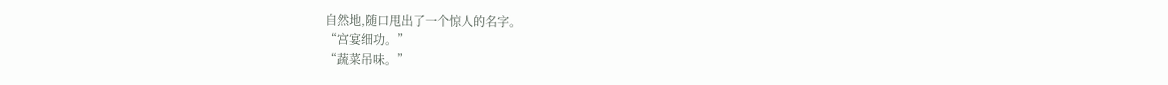自然地,随口甩出了一个惊人的名字。
“宫宴细功。”
“蔬菜吊味。”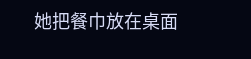她把餐巾放在桌面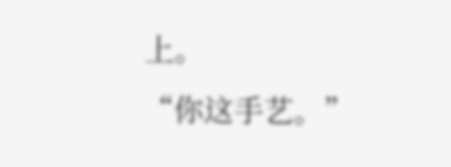上。
“你这手艺。”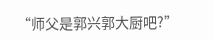“师父是郭兴郭大厨吧?”